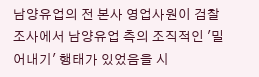남양유업의 전 본사 영업사원이 검찰 조사에서 남양유업 측의 조직적인 '밀어내기' 행태가 있었음을 시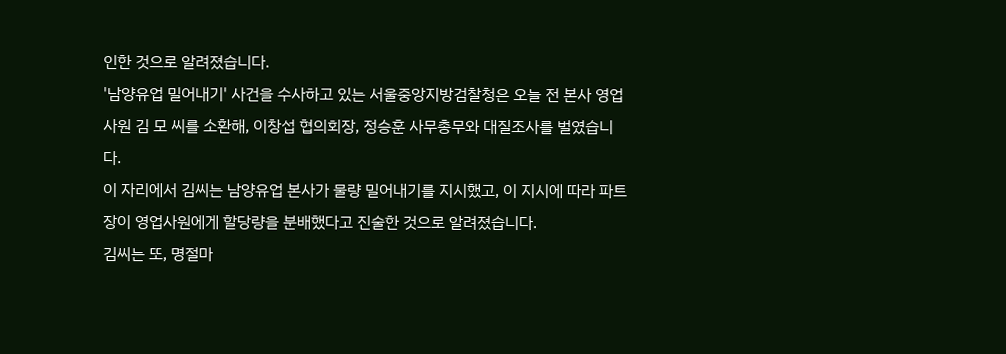인한 것으로 알려졌습니다.
'남양유업 밀어내기' 사건을 수사하고 있는 서울중앙지방검찰청은 오늘 전 본사 영업사원 김 모 씨를 소환해, 이창섭 협의회장, 정승훈 사무총무와 대질조사를 벌였습니다.
이 자리에서 김씨는 남양유업 본사가 물량 밀어내기를 지시했고, 이 지시에 따라 파트장이 영업사원에게 할당량을 분배했다고 진술한 것으로 알려졌습니다.
김씨는 또, 명절마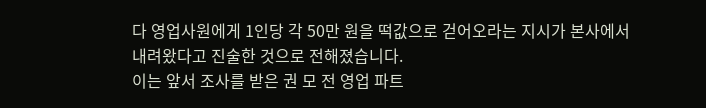다 영업사원에게 1인당 각 50만 원을 떡값으로 걷어오라는 지시가 본사에서 내려왔다고 진술한 것으로 전해졌습니다.
이는 앞서 조사를 받은 권 모 전 영업 파트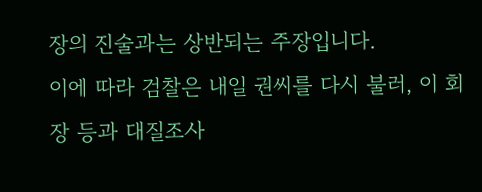장의 진술과는 상반되는 주장입니다.
이에 따라 검찰은 내일 권씨를 다시 불러, 이 회장 등과 대질조사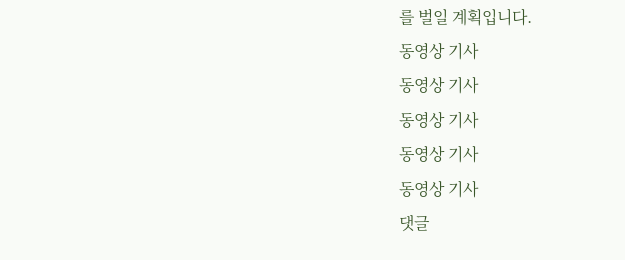를 벌일 계획입니다.
동영상 기사
동영상 기사
동영상 기사
동영상 기사
동영상 기사
댓글